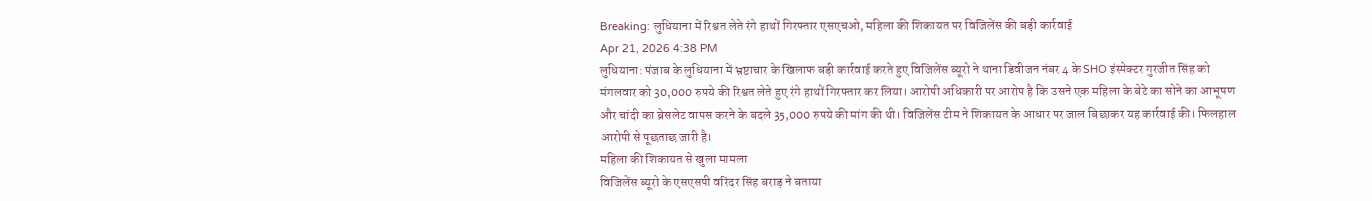Breaking: लुधियाना में रिश्वत लेते रंगे हाथों गिरफ्तार एसएचओ, महिला की शिकायत पर विजिलेंस की बड़ी कार्रवाई
Apr 21, 2026 4:38 PM
लुधियाना: पंजाब के लुधियाना में भ्रष्टाचार के खिलाफ बड़ी कार्रवाई करते हुए विजिलेंस ब्यूरो ने थाना डिवीजन नंबर 4 के SHO इंस्पेक्टर गुरजीत सिंह को मंगलवार को 30,000 रुपये की रिश्वत लेते हुए रंगे हाथों गिरफ्तार कर लिया। आरोपी अधिकारी पर आरोप है कि उसने एक महिला के बेटे का सोने का आभूषण और चांदी का ब्रेसलेट वापस करने के बदले 35,000 रुपये की मांग की थी। विजिलेंस टीम ने शिकायत के आधार पर जाल बिछाकर यह कार्रवाई की। फिलहाल आरोपी से पूछताछ जारी है।
महिला की शिकायत से खुला मामला
विजिलेंस ब्यूरो के एसएसपी वरिंदर सिंह बराड़ ने बताया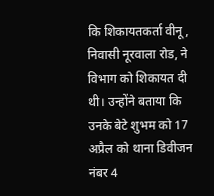कि शिकायतकर्ता वीनू, निवासी नूरवाला रोड, ने विभाग को शिकायत दी थी। उन्होंने बताया कि उनके बेटे शुभम को 17 अप्रैल को थाना डिवीजन नंबर 4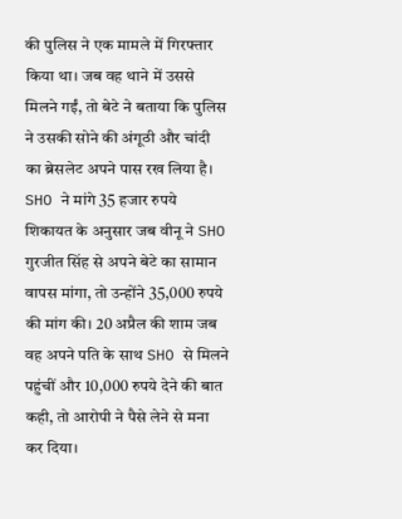की पुलिस ने एक मामले में गिरफ्तार किया था। जब वह थाने में उससे मिलने गईं, तो बेटे ने बताया कि पुलिस ने उसकी सोने की अंगूठी और चांदी का ब्रेसलेट अपने पास रख लिया है।
SHO ने मांगे 35 हजार रुपये
शिकायत के अनुसार जब वीनू ने SHO गुरजीत सिंह से अपने बेटे का सामान वापस मांगा, तो उन्होंने 35,000 रुपये की मांग की। 20 अप्रैल की शाम जब वह अपने पति के साथ SHO से मिलने पहुंचीं और 10,000 रुपये देने की बात कही, तो आरोपी ने पैसे लेने से मना कर दिया।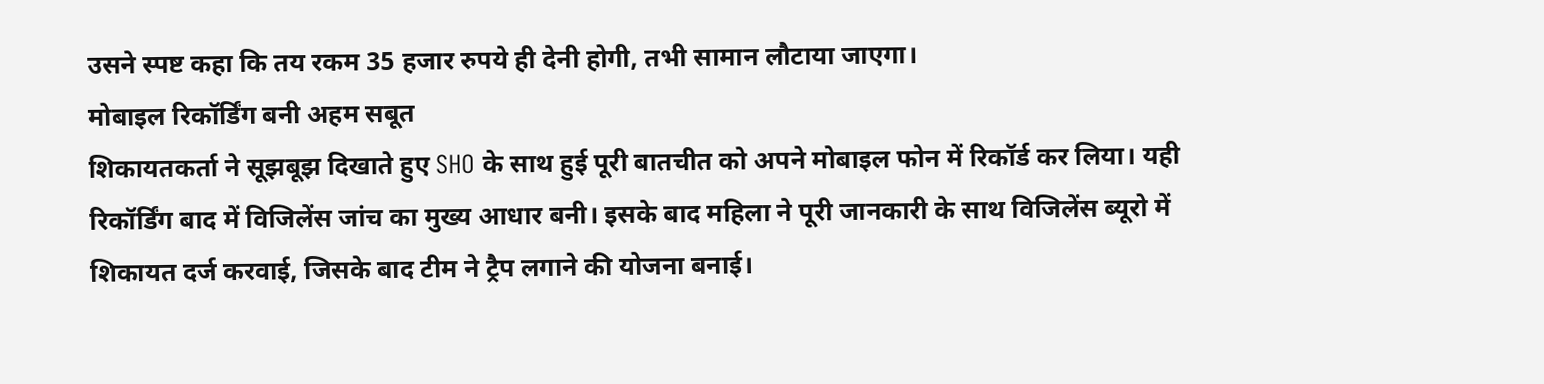उसने स्पष्ट कहा कि तय रकम 35 हजार रुपये ही देनी होगी, तभी सामान लौटाया जाएगा।
मोबाइल रिकॉर्डिंग बनी अहम सबूत
शिकायतकर्ता ने सूझबूझ दिखाते हुए SHO के साथ हुई पूरी बातचीत को अपने मोबाइल फोन में रिकॉर्ड कर लिया। यही रिकॉर्डिंग बाद में विजिलेंस जांच का मुख्य आधार बनी। इसके बाद महिला ने पूरी जानकारी के साथ विजिलेंस ब्यूरो में शिकायत दर्ज करवाई, जिसके बाद टीम ने ट्रैप लगाने की योजना बनाई।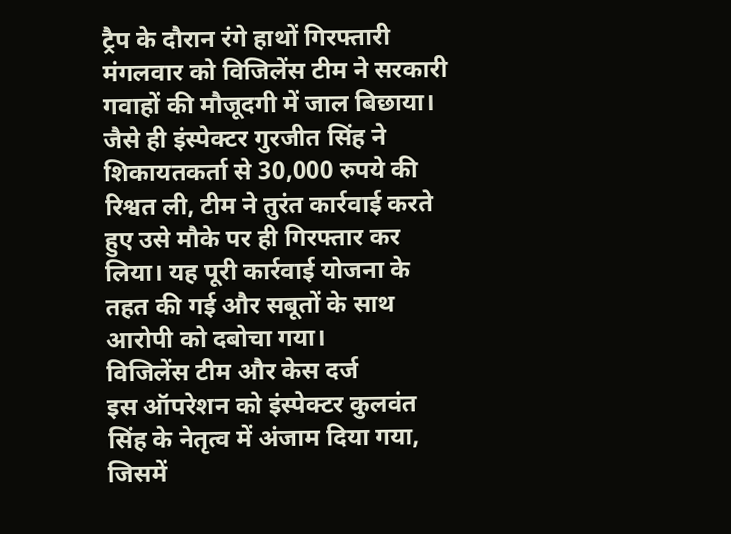ट्रैप के दौरान रंगे हाथों गिरफ्तारी
मंगलवार को विजिलेंस टीम ने सरकारी गवाहों की मौजूदगी में जाल बिछाया। जैसे ही इंस्पेक्टर गुरजीत सिंह ने शिकायतकर्ता से 30,000 रुपये की रिश्वत ली, टीम ने तुरंत कार्रवाई करते हुए उसे मौके पर ही गिरफ्तार कर लिया। यह पूरी कार्रवाई योजना के तहत की गई और सबूतों के साथ आरोपी को दबोचा गया।
विजिलेंस टीम और केस दर्ज
इस ऑपरेशन को इंस्पेक्टर कुलवंत सिंह के नेतृत्व में अंजाम दिया गया, जिसमें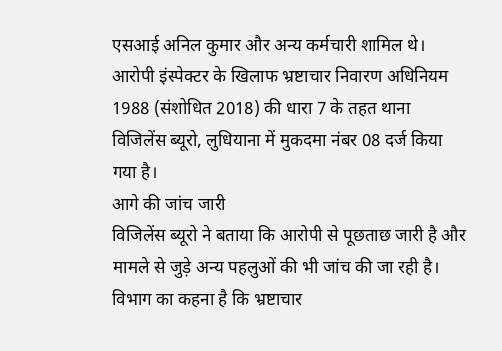एसआई अनिल कुमार और अन्य कर्मचारी शामिल थे। आरोपी इंस्पेक्टर के खिलाफ भ्रष्टाचार निवारण अधिनियम 1988 (संशोधित 2018) की धारा 7 के तहत थाना विजिलेंस ब्यूरो, लुधियाना में मुकदमा नंबर 08 दर्ज किया गया है।
आगे की जांच जारी
विजिलेंस ब्यूरो ने बताया कि आरोपी से पूछताछ जारी है और मामले से जुड़े अन्य पहलुओं की भी जांच की जा रही है। विभाग का कहना है कि भ्रष्टाचार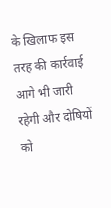के खिलाफ इस तरह की कार्रवाई आगे भी जारी रहेगी और दोषियों को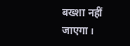बख्शा नहीं जाएगा।